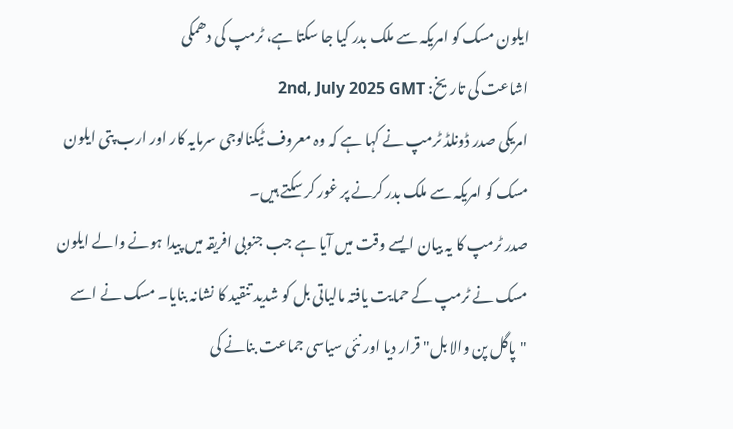ایلون مسک کو امریکہ سے ملک بدر کیا جا سکتا ہے، ٹرمپ کی دھمکی
اشاعت کی تاریخ: 2nd, July 2025 GMT
امریکی صدر ڈونلڈ ٹرمپ نے کہا ہے کہ وہ معروف ٹیکنالوجی سرمایہ کار اور ارب پتی ایلون مسک کو امریکہ سے ملک بدر کرنے پر غور کر سکتے ہیں۔
صدر ٹرمپ کا یہ بیان ایسے وقت میں آیا ہے جب جنوبی افریقہ میں پیدا ہونے والے ایلون مسک نے ٹرمپ کے حمایت یافتہ مالیاتی بل کو شدید تنقید کا نشانہ بنایا۔ مسک نے اسے "پاگل پن والا بل" قرار دیا اور نئی سیاسی جماعت بنانے کی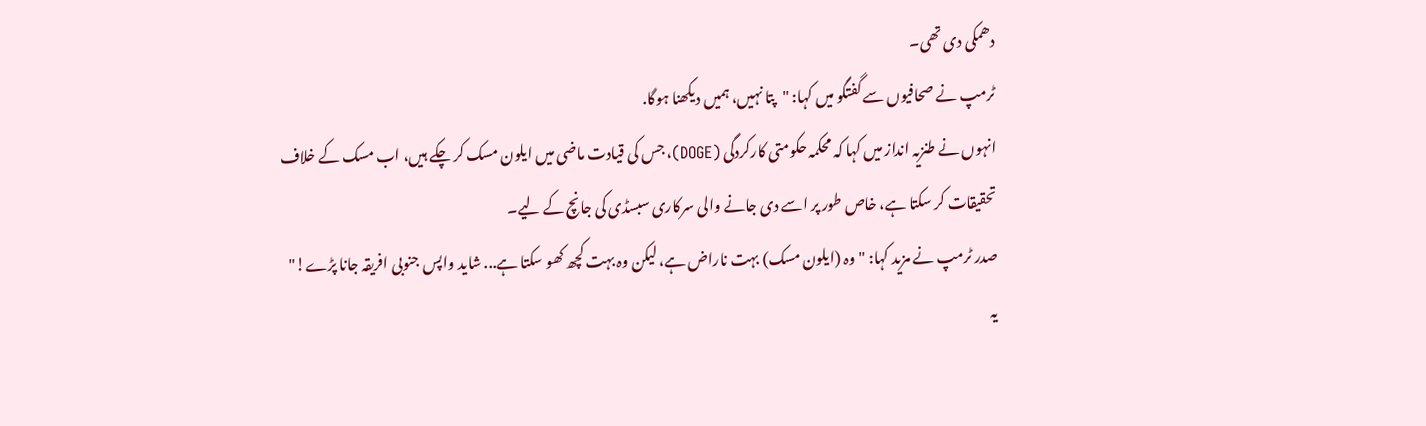دھمکی دی تھی۔
ٹرمپ نے صحافیوں سے گفتگو میں کہا: "پتا نہیں، ہمیں دیکھنا ہوگا.
انہوں نے طنزیہ انداز میں کہا کہ محکمہ حکومتی کارکردگی (DOGE)، جس کی قیادت ماضی میں ایلون مسک کر چکے ہیں، اب مسک کے خلاف تحقیقات کر سکتا ہے، خاص طور پر اسے دی جانے والی سرکاری سبسڈی کی جانچ کے لیے۔
صدر ٹرمپ نے مزید کہا: "وہ (ایلون مسک) بہت ناراض ہے، لیکن وہ بہت کچھ کھو سکتا ہے... شاید واپس جنوبی افریقہ جانا پڑے!"
یہ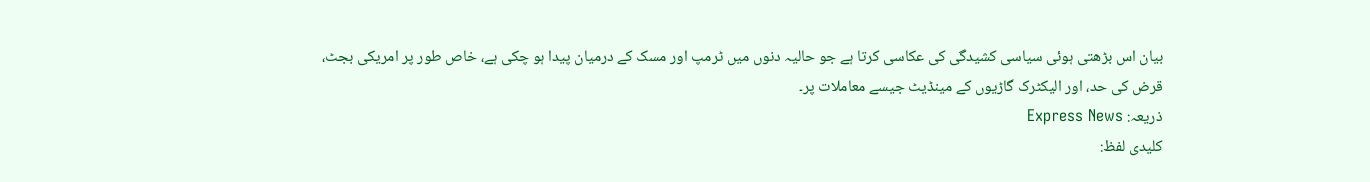بیان اس بڑھتی ہوئی سیاسی کشیدگی کی عکاسی کرتا ہے جو حالیہ دنوں میں ٹرمپ اور مسک کے درمیان پیدا ہو چکی ہے، خاص طور پر امریکی بجٹ، قرض کی حد، اور الیکٹرک گاڑیوں کے مینڈیٹ جیسے معاملات پر۔
ذریعہ: Express News
کلیدی لفظ: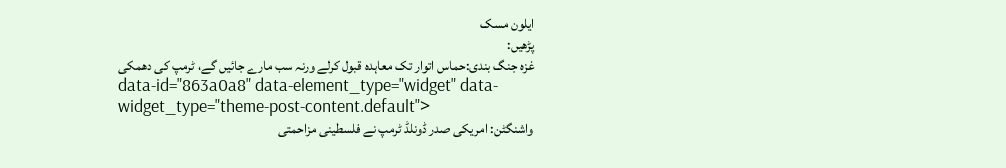ایلون مسک
پڑھیں:
غزہ جنگ بندی:حماس اتوار تک معاہدہ قبول کرلے ورنہ سب مارے جائیں گے، ٹرمپ کی دھمکی
data-id="863a0a8" data-element_type="widget" data-widget_type="theme-post-content.default">
واشنگٹن: امریکی صدر ڈونلڈ ٹرمپ نے فلسطینی مزاحمتی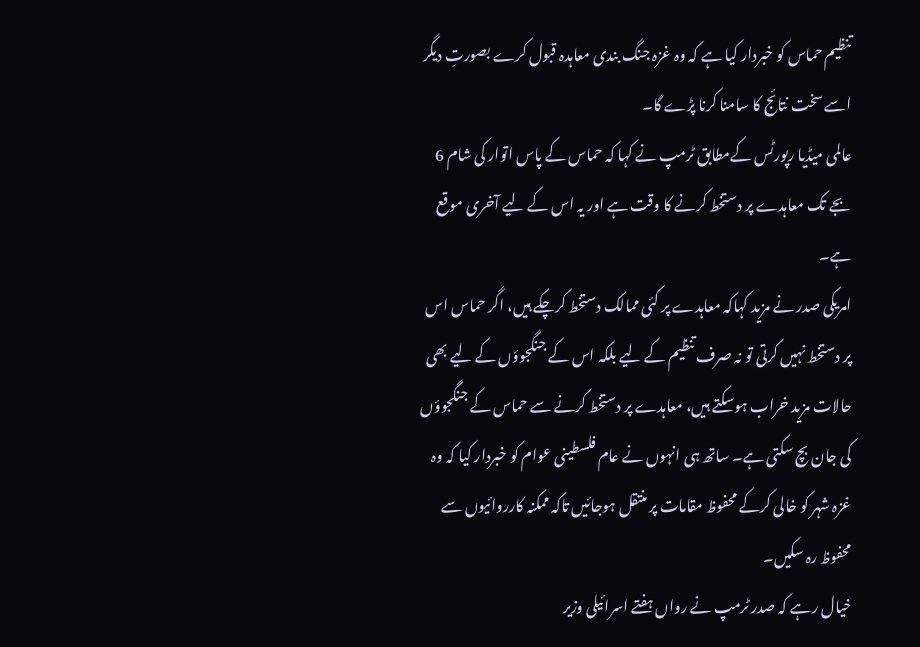تنظیم حماس کو خبردار کیا ہے کہ وہ غزہ جنگ بندی معاہدہ قبول کرے بصورتِ دیگر اسے سخت نتائج کا سامنا کرنا پڑے گا۔
عالمی میڈیا رپورٹس کےمطابق ٹرمپ نے کہا کہ حماس کے پاس اتوار کی شام 6 بجے تک معاہدے پر دستخط کرنے کا وقت ہے اور یہ اس کے لیے آخری موقع ہے۔
امریکی صدر نے مزید کہاکہ معاہدے پر کئی ممالک دستخط کرچکے ہیں، اگر حماس اس پر دستخط نہیں کرتی تو نہ صرف تنظیم کے لیے بلکہ اس کے جنگجوؤں کے لیے بھی حالات مزید خراب ہوسکتے ہیں، معاہدے پر دستخط کرنے سے حماس کے جنگجوؤں کی جان بچ سکتی ہے۔ ساتھ ہی انہوں نے عام فلسطینی عوام کو خبردار کیا کہ وہ غزہ شہر کو خالی کرکے محفوظ مقامات پر منتقل ہوجائیں تاکہ ممکنہ کارروائیوں سے محفوظ رہ سکیں۔
خیال رہے کہ صدر ٹرمپ نے رواں ہفتے اسرائیلی وزیر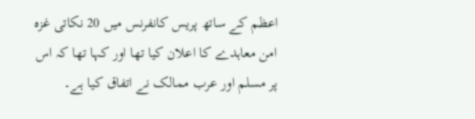اعظم کے ساتھ پریس کانفرنس میں 20 نکاتی غزہ امن معاہدے کا اعلان کیا تھا اور کہا تھا کہ اس پر مسلم اور عرب ممالک نے اتفاق کیا ہے۔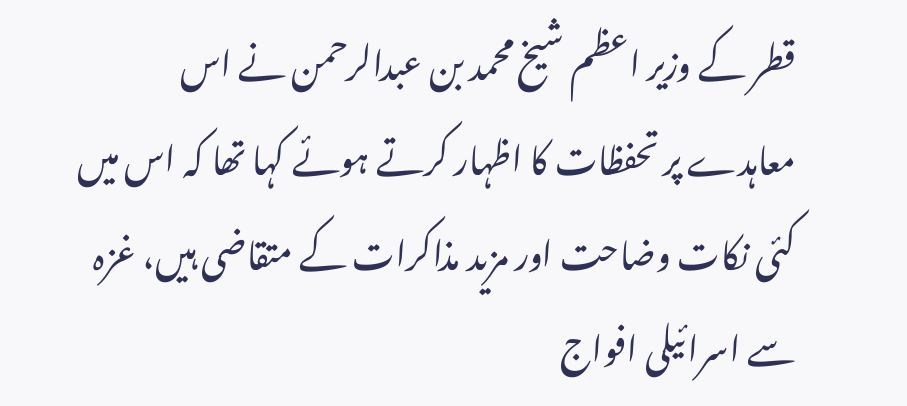قطر کے وزیر اعظم شیخ محمد بن عبدالرحمن نے اس معاہدے پر تحفظات کا اظہار کرتے ہوئے کہا تھا کہ اس میں کئی نکات وضاحت اور مزید مذاکرات کے متقاضی ہیں، غزہ سے اسرائیلی افواج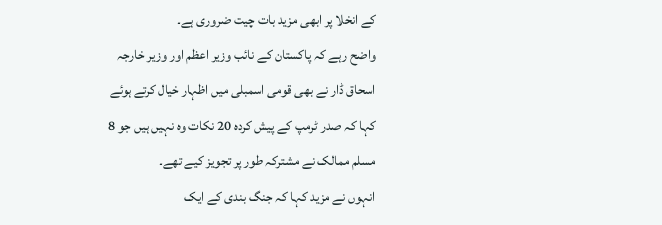کے انخلا پر ابھی مزید بات چیت ضروری ہے۔
واضح رہے کہ پاکستان کے نائب وزیر اعظم اور وزیر خارجہ اسحاق ڈار نے بھی قومی اسمبلی میں اظہار خیال کرتے ہوئے کہا کہ صدر ٹرمپ کے پیش کردہ 20 نکات وہ نہیں ہیں جو 8 مسلم ممالک نے مشترکہ طور پر تجویز کیے تھے۔
انہوں نے مزید کہا کہ جنگ بندی کے ایک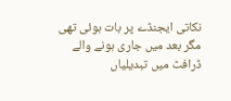نکاتی ایجنڈے پر بات ہوئی تھی مگر بعد میں جاری ہونے والے ڈرافٹ میں تبدیلیاں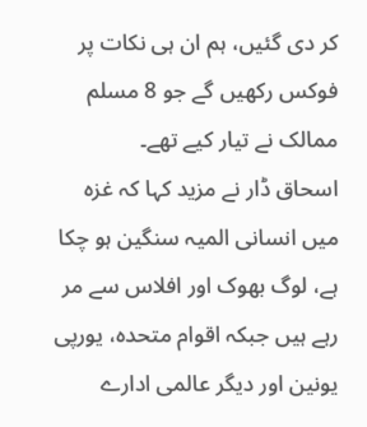کر دی گئیں، ہم ان ہی نکات پر فوکس رکھیں گے جو 8 مسلم ممالک نے تیار کیے تھے۔
اسحاق ڈار نے مزید کہا کہ غزہ میں انسانی المیہ سنگین ہو چکا ہے، لوگ بھوک اور افلاس سے مر رہے ہیں جبکہ اقوام متحدہ، یورپی یونین اور دیگر عالمی ادارے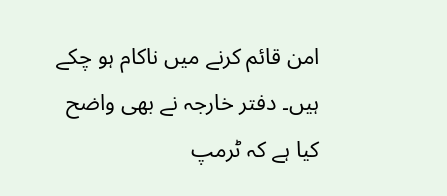امن قائم کرنے میں ناکام ہو چکے ہیں۔ دفتر خارجہ نے بھی واضح کیا ہے کہ ٹرمپ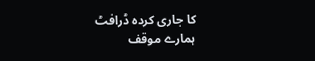کا جاری کردہ ڈرافٹ ہمارے موقف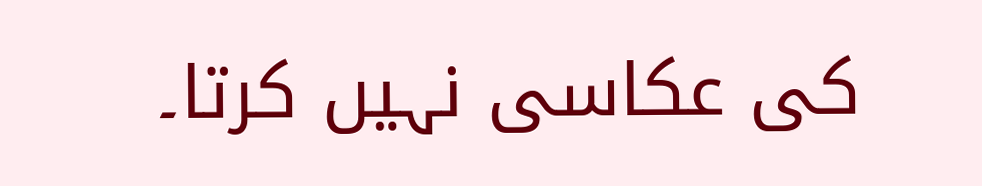کی عکاسی نہیں کرتا۔